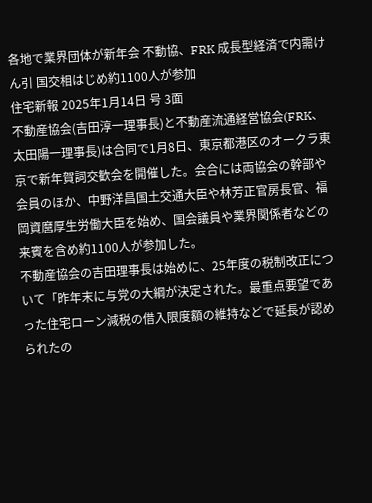各地で業界団体が新年会 不動協、FRK 成長型経済で内需けん引 国交相はじめ約1100人が参加
住宅新報 2025年1月14日 号 3面
不動産協会(吉田淳一理事長)と不動産流通経営協会(FRK、太田陽一理事長)は合同で1月8日、東京都港区のオークラ東京で新年賀詞交歓会を開催した。会合には両協会の幹部や会員のほか、中野洋昌国土交通大臣や林芳正官房長官、福岡資麿厚生労働大臣を始め、国会議員や業界関係者などの来賓を含め約1100人が参加した。
不動産協会の吉田理事長は始めに、25年度の税制改正について「昨年末に与党の大綱が決定された。最重点要望であった住宅ローン減税の借入限度額の維持などで延長が認められたの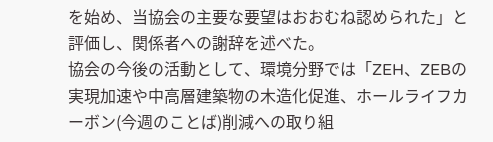を始め、当協会の主要な要望はおおむね認められた」と評価し、関係者への謝辞を述べた。
協会の今後の活動として、環境分野では「ZEH、ZEBの実現加速や中高層建築物の木造化促進、ホールライフカーボン(今週のことば)削減への取り組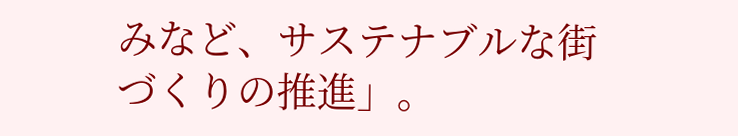みなど、サステナブルな街づくりの推進」。